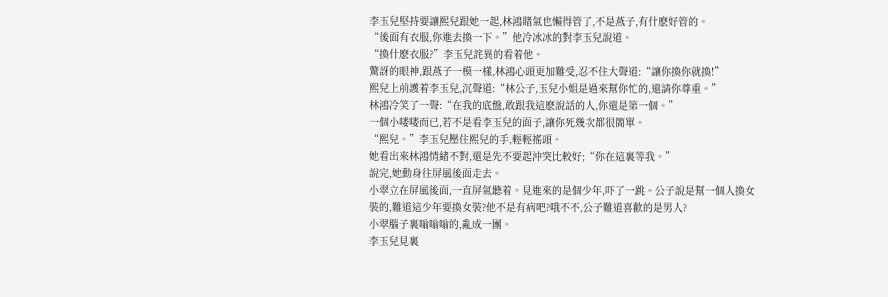李玉兒堅持要讓熙兒跟她一起,林鴻賭氣也懶得管了,不是燕子,有什麽好管的。
“後面有衣服,你進去換一下。”他冷冰冰的對李玉兒說道。
“換什麽衣服?”李玉兒詫異的看着他。
驚訝的眼神,跟燕子一模一樣,林鴻心頭更加難受,忍不住大聲道:“讓你換你就換!”
熙兒上前護着李玉兒,沉聲道:“林公子,玉兒小姐是過來幫你忙的,還請你尊重。”
林鴻冷笑了一聲:“在我的底盤,敢跟我這麽說話的人,你還是第一個。”
一個小喽喽而已,若不是看李玉兒的面子,讓你死幾次都很簡單。
“熙兒。”李玉兒壓住熙兒的手,輕輕搖頭。
她看出來林鴻情緒不對,還是先不要起沖突比較好;“你在這裏等我。”
說完,她動身往屏風後面走去。
小翠立在屏風後面,一直屏氣聽着。見進來的是個少年,吓了一跳。公子說是幫一個人換女裝的,難道這少年要換女裝?他不是有病吧?哦不不,公子難道喜歡的是男人?
小翠腦子裏嗡嗡嗡的,亂成一團。
李玉兒見裏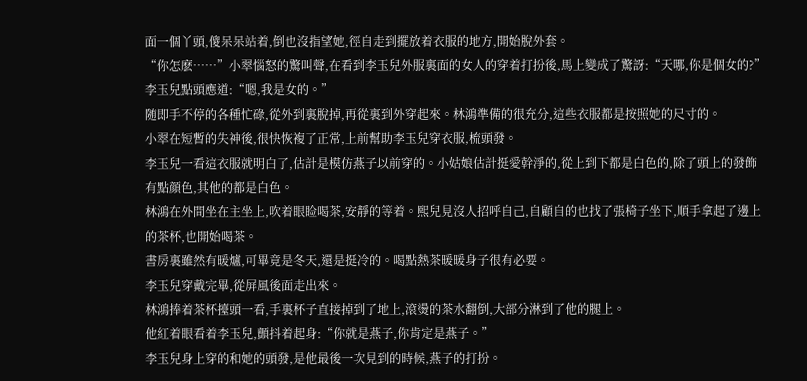面一個丫頭,傻呆呆站着,倒也沒指望她,徑自走到擺放着衣服的地方,開始脫外套。
“你怎麽……”小翠惱怒的驚叫聲,在看到李玉兒外服裏面的女人的穿着打扮後,馬上變成了驚訝:“天哪,你是個女的?”
李玉兒點頭應道:“嗯,我是女的。”
随即手不停的各種忙碌,從外到裏脫掉,再從裏到外穿起來。林鴻準備的很充分,這些衣服都是按照她的尺寸的。
小翠在短暫的失神後,很快恢複了正常,上前幫助李玉兒穿衣服,梳頭發。
李玉兒一看這衣服就明白了,估計是模仿燕子以前穿的。小姑娘估計挺愛幹淨的,從上到下都是白色的,除了頭上的發飾有點顔色,其他的都是白色。
林鴻在外間坐在主坐上,吹着眼睑喝茶,安靜的等着。熙兒見沒人招呼自己,自顧自的也找了張椅子坐下,順手拿起了邊上的茶杯,也開始喝茶。
書房裏雖然有暖爐,可畢竟是冬天,還是挺冷的。喝點熱茶暖暖身子很有必要。
李玉兒穿戴完畢,從屏風後面走出來。
林鴻捧着茶杯擡頭一看,手裏杯子直接掉到了地上,滾燙的茶水翻倒,大部分淋到了他的腿上。
他紅着眼看着李玉兒,顫抖着起身:“你就是燕子,你肯定是燕子。”
李玉兒身上穿的和她的頭發,是他最後一次見到的時候,燕子的打扮。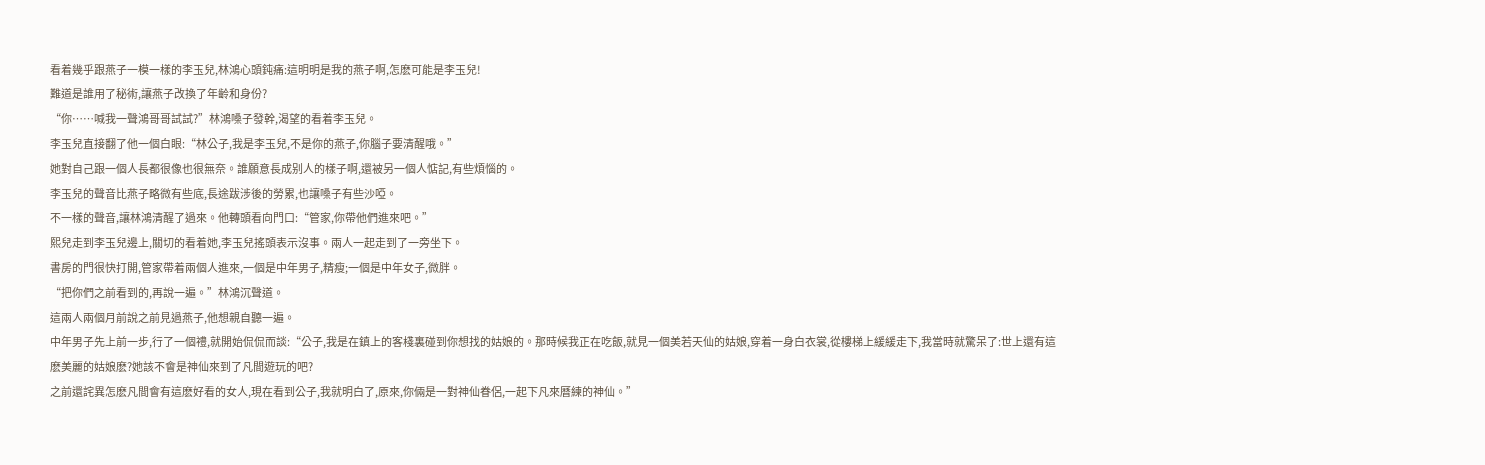看着幾乎跟燕子一模一樣的李玉兒,林鴻心頭鈍痛:這明明是我的燕子啊,怎麽可能是李玉兒!
難道是誰用了秘術,讓燕子改換了年齡和身份?
“你……喊我一聲鴻哥哥試試?”林鴻嗓子發幹,渴望的看着李玉兒。
李玉兒直接翻了他一個白眼:“林公子,我是李玉兒,不是你的燕子,你腦子要清醒哦。”
她對自己跟一個人長都很像也很無奈。誰願意長成别人的樣子啊,還被另一個人惦記,有些煩惱的。
李玉兒的聲音比燕子略微有些底,長途跋涉後的勞累,也讓嗓子有些沙啞。
不一樣的聲音,讓林鴻清醒了過來。他轉頭看向門口:“管家,你帶他們進來吧。”
熙兒走到李玉兒邊上,關切的看着她,李玉兒搖頭表示沒事。兩人一起走到了一旁坐下。
書房的門很快打開,管家帶着兩個人進來,一個是中年男子,精瘦;一個是中年女子,微胖。
“把你們之前看到的,再說一遍。”林鴻沉聲道。
這兩人兩個月前說之前見過燕子,他想親自聽一遍。
中年男子先上前一步,行了一個禮,就開始侃侃而談:“公子,我是在鎮上的客棧裏碰到你想找的姑娘的。那時候我正在吃飯,就見一個美若天仙的姑娘,穿着一身白衣裳,從樓梯上緩緩走下,我當時就驚呆了:世上還有這麽美麗的姑娘麽?她該不會是神仙來到了凡間遊玩的吧?
之前還詫異怎麽凡間會有這麽好看的女人,現在看到公子,我就明白了,原來,你倆是一對神仙眷侶,一起下凡來曆練的神仙。”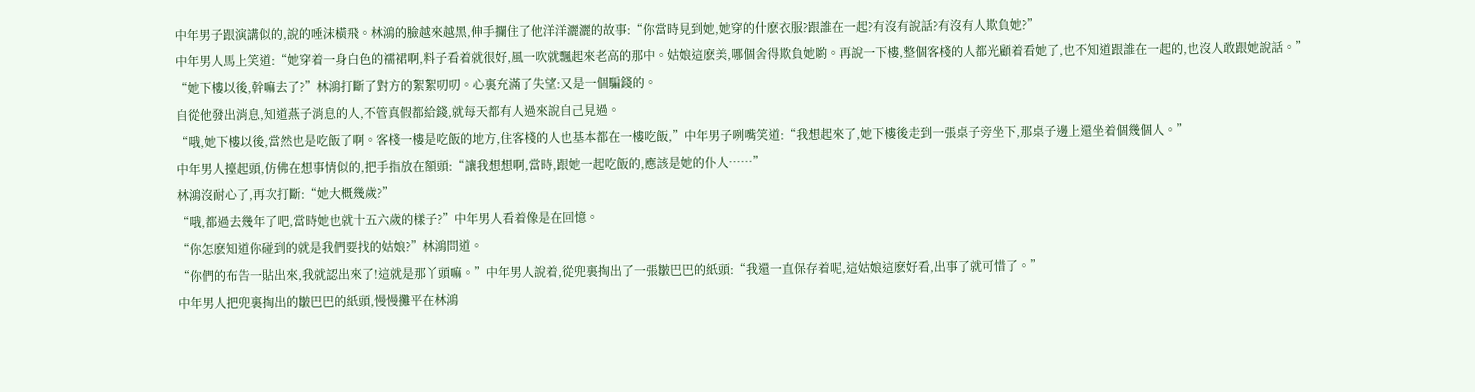中年男子跟演講似的,說的唾沫橫飛。林鴻的臉越來越黑,伸手攔住了他洋洋灑灑的故事:“你當時見到她,她穿的什麽衣服?跟誰在一起?有沒有說話?有沒有人欺負她?”
中年男人馬上笑道:“她穿着一身白色的襦裙啊,料子看着就很好,風一吹就飄起來老高的那中。姑娘這麽美,哪個舍得欺負她喲。再說一下樓,整個客棧的人都光顧着看她了,也不知道跟誰在一起的,也沒人敢跟她說話。”
“她下樓以後,幹嘛去了?”林鴻打斷了對方的絮絮叨叨。心裏充滿了失望:又是一個騙錢的。
自從他發出消息,知道燕子消息的人,不管真假都給錢,就每天都有人過來說自己見過。
“哦,她下樓以後,當然也是吃飯了啊。客棧一樓是吃飯的地方,住客棧的人也基本都在一樓吃飯,”中年男子咧嘴笑道:“我想起來了,她下樓後走到一張桌子旁坐下,那桌子邊上還坐着個幾個人。”
中年男人擡起頭,仿佛在想事情似的,把手指放在額頭:“讓我想想啊,當時,跟她一起吃飯的,應該是她的仆人……”
林鴻沒耐心了,再次打斷:“她大概幾歲?”
“哦,都過去幾年了吧,當時她也就十五六歲的樣子?”中年男人看着像是在回憶。
“你怎麽知道你碰到的就是我們要找的姑娘?”林鴻問道。
“你們的布告一貼出來,我就認出來了!這就是那丫頭嘛。”中年男人說着,從兜裏掏出了一張皺巴巴的紙頭:“我還一直保存着呢,這姑娘這麽好看,出事了就可惜了。”
中年男人把兜裏掏出的皺巴巴的紙頭,慢慢攤平在林鴻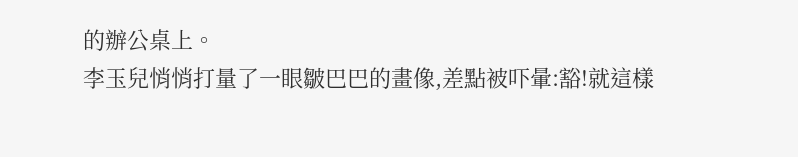的辦公桌上。
李玉兒悄悄打量了一眼皺巴巴的畫像,差點被吓暈:豁!就這樣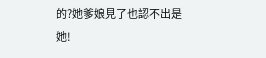的?她爹娘見了也認不出是她!